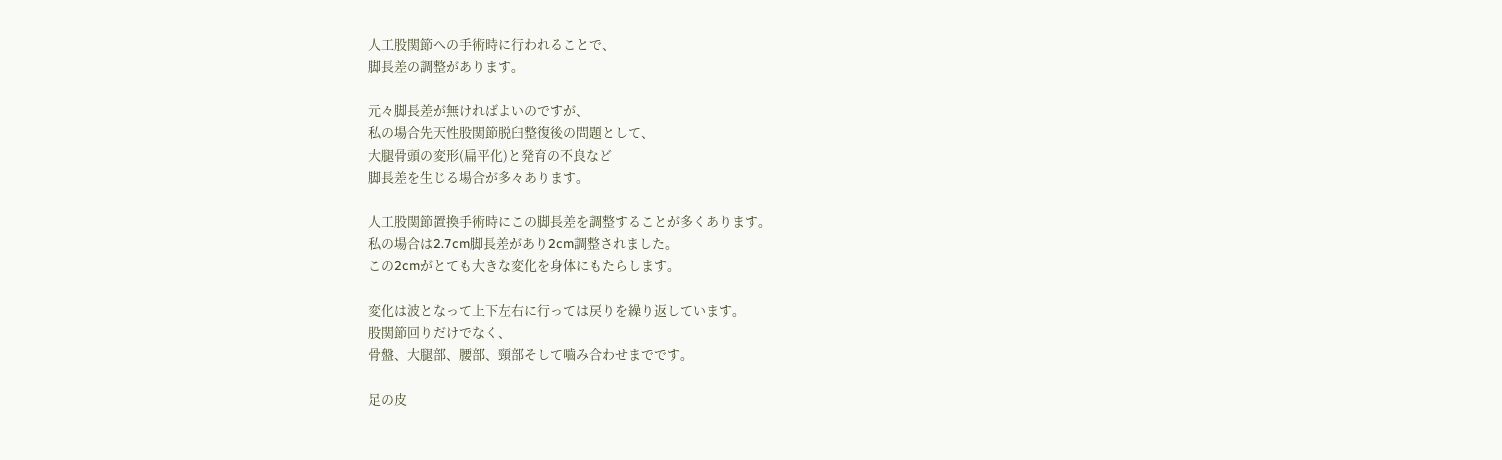人工股関節への手術時に行われることで、
脚長差の調整があります。

元々脚長差が無ければよいのですが、
私の場合先天性股関節脱臼整復後の問題として、
大腿骨頭の変形(扁平化)と発育の不良など
脚長差を生じる場合が多々あります。

人工股関節置換手術時にこの脚長差を調整することが多くあります。
私の場合は2.7cm脚長差があり2cm調整されました。
この2cmがとても大きな変化を身体にもたらします。

変化は波となって上下左右に行っては戻りを繰り返しています。
股関節回りだけでなく、
骨盤、大腿部、腰部、頸部そして嚙み合わせまでです。

足の皮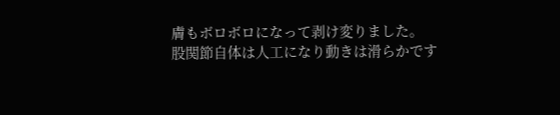膚もボロボロになって剥け変りました。
股関節自体は人工になり動きは滑らかです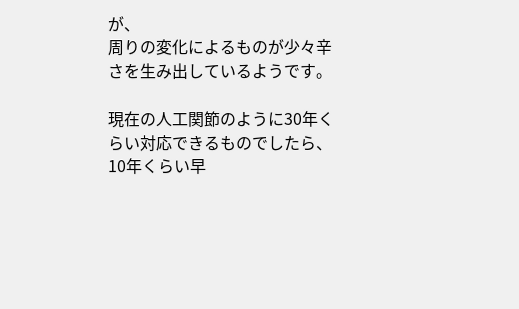が、
周りの変化によるものが少々辛さを生み出しているようです。

現在の人工関節のように30年くらい対応できるものでしたら、
10年くらい早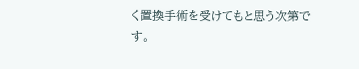く置換手術を受けてもと思う次第です。